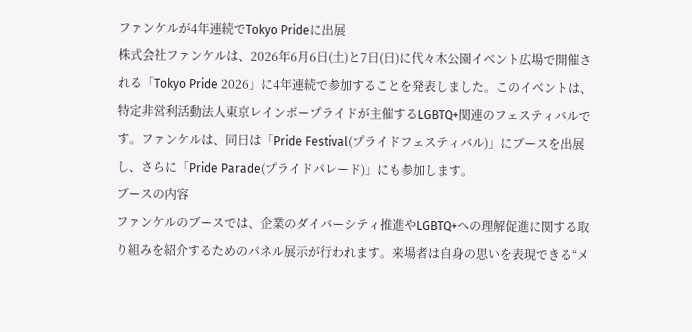ファンケルが4年連続でTokyo Prideに出展
株式会社ファンケルは、2026年6月6日(土)と7日(日)に代々木公園イベント広場で開催される「Tokyo Pride 2026」に4年連続で参加することを発表しました。このイベントは、特定非営利活動法人東京レインボープライドが主催するLGBTQ+関連のフェスティバルです。ファンケルは、同日は「Pride Festival(プライドフェスティバル)」にブースを出展し、さらに「Pride Parade(プライドパレード)」にも参加します。
ブースの内容
ファンケルのブースでは、企業のダイバーシティ推進やLGBTQ+への理解促進に関する取り組みを紹介するためのパネル展示が行われます。来場者は自身の思いを表現できる“メ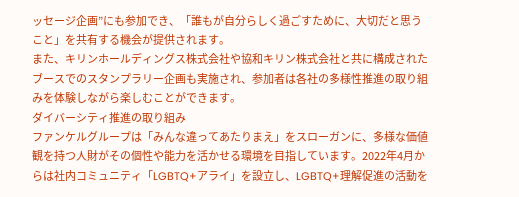ッセージ企画”にも参加でき、「誰もが自分らしく過ごすために、大切だと思うこと」を共有する機会が提供されます。
また、キリンホールディングス株式会社や協和キリン株式会社と共に構成されたブースでのスタンプラリー企画も実施され、参加者は各社の多様性推進の取り組みを体験しながら楽しむことができます。
ダイバーシティ推進の取り組み
ファンケルグループは「みんな違ってあたりまえ」をスローガンに、多様な価値観を持つ人財がその個性や能力を活かせる環境を目指しています。2022年4月からは社内コミュニティ「LGBTQ+アライ」を設立し、LGBTQ+理解促進の活動を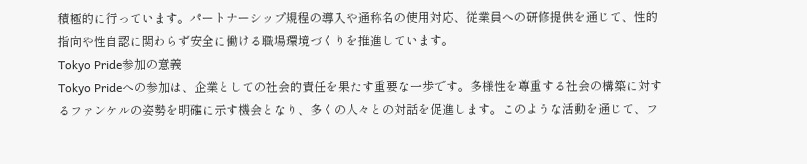積極的に行っています。パートナーシップ規程の導入や通称名の使用対応、従業員への研修提供を通じて、性的指向や性自認に関わらず安全に働ける職場環境づくりを推進しています。
Tokyo Pride参加の意義
Tokyo Prideへの参加は、企業としての社会的責任を果たす重要な一歩です。多様性を尊重する社会の構築に対するファンケルの姿勢を明確に示す機会となり、多くの人々との対話を促進します。このような活動を通じて、フ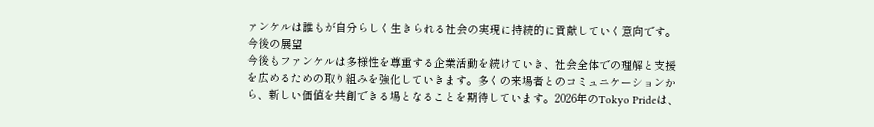ァンケルは誰もが自分らしく生きられる社会の実現に持続的に貢献していく意向です。
今後の展望
今後もファンケルは多様性を尊重する企業活動を続けていき、社会全体での理解と支援を広めるための取り組みを強化していきます。多くの来場者とのコミュニケーションから、新しい価値を共創できる場となることを期待しています。2026年のTokyo Prideは、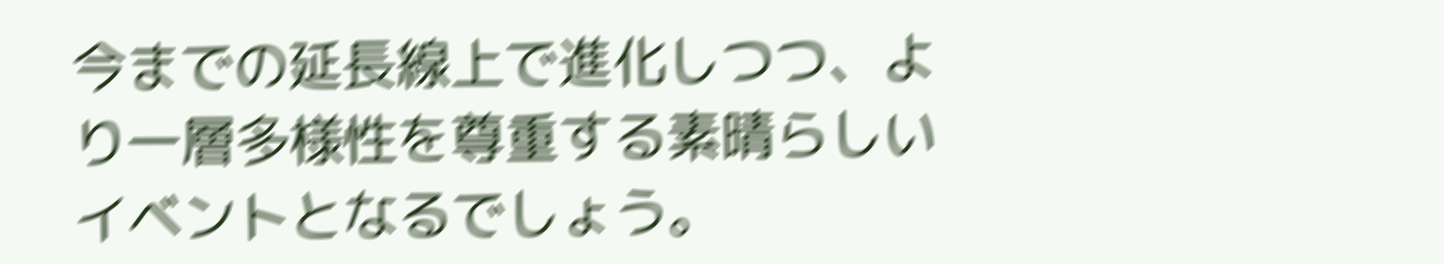今までの延長線上で進化しつつ、より一層多様性を尊重する素晴らしいイベントとなるでしょう。